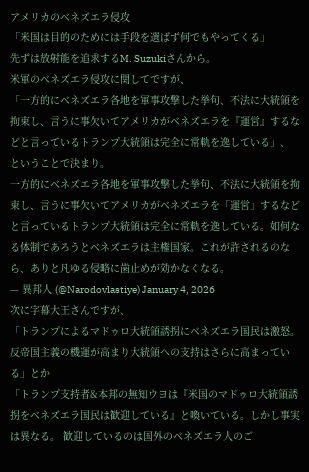アメリカのベネズエラ侵攻
「米国は目的のためには手段を選ばず何でもやってくる」
先ずは放射能を追求するM. Suzukiさんから。
米軍のベネズエラ侵攻に関してですが、
「一方的にベネズエラ各地を軍事攻撃した挙句、不法に大統領を拘束し、言うに事欠いてアメリカがベネズエラを『運営』するなどと言っているトランプ大統領は完全に常軌を逸している」、
ということで決まり。
一方的にベネズエラ各地を軍事攻撃した挙句、不法に大統領を拘束し、言うに事欠いてアメリカがベネズエラを「運営」するなどと言っているトランプ大統領は完全に常軌を逸している。如何なる体制であろうとベネズエラは主権国家。これが許されるのなら、ありと凡ゆる侵略に歯止めが効かなくなる。
— 異邦人 (@Narodovlastiye) January 4, 2026
次に字幕大王さんですが、
「トランプによるマドゥロ大統領誘拐にベネズエラ国民は激怒。反帝国主義の機運が高まり大統領への支持はさらに高まっている」とか
「トランプ支持者&本邦の無知ウヨは『米国のマドゥロ大統領誘拐をベネズエラ国民は歓迎している』と喚いている。しかし事実は異なる。 歓迎しているのは国外のベネズエラ人のご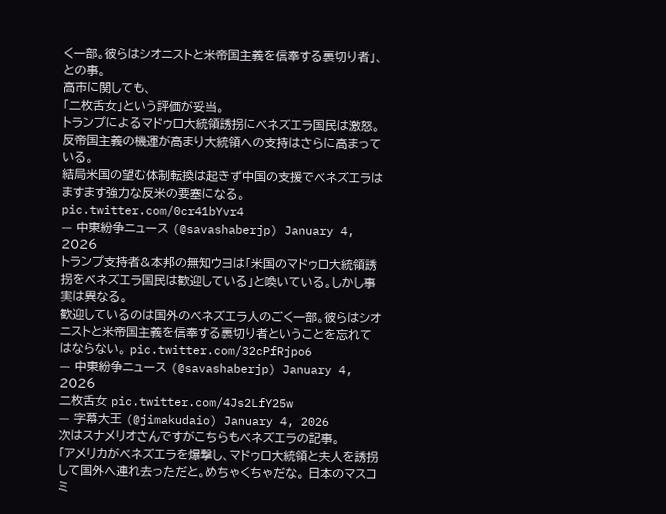く一部。彼らはシオニストと米帝国主義を信奉する裏切り者」、
との事。
高市に関しても、
「二枚舌女」という評価が妥当。
トランプによるマドゥロ大統領誘拐にベネズエラ国民は激怒。反帝国主義の機運が高まり大統領への支持はさらに高まっている。
結局米国の望む体制転換は起きず中国の支援でベネズエラはますます強力な反米の要塞になる。 pic.twitter.com/0cr41bYvr4
— 中東紛争ニュース (@savashaberjp) January 4, 2026
トランプ支持者&本邦の無知ウヨは「米国のマドゥロ大統領誘拐をベネズエラ国民は歓迎している」と喚いている。しかし事実は異なる。
歓迎しているのは国外のベネズエラ人のごく一部。彼らはシオニストと米帝国主義を信奉する裏切り者ということを忘れてはならない。 pic.twitter.com/32cPfRjpo6
— 中東紛争ニュース (@savashaberjp) January 4, 2026
二枚舌女 pic.twitter.com/4Js2LfY25w
— 字幕大王 (@jimakudaio) January 4, 2026
次はスナメリオさんですがこちらもベネズエラの記事。
「アメリカがベネズエラを爆撃し、マドゥロ大統領と夫人を誘拐して国外へ連れ去っただと。めちゃくちゃだな。 日本のマスコミ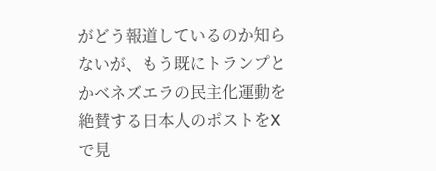がどう報道しているのか知らないが、もう既にトランプとかベネズエラの民主化運動を絶賛する日本人のポストをXで見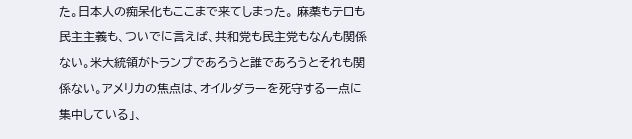た。日本人の痴呆化もここまで来てしまった。 麻薬もテロも民主主義も、ついでに言えば、共和党も民主党もなんも関係ない。米大統領がトランプであろうと誰であろうとそれも関係ない。アメリカの焦点は、オイルダラーを死守する一点に集中している」、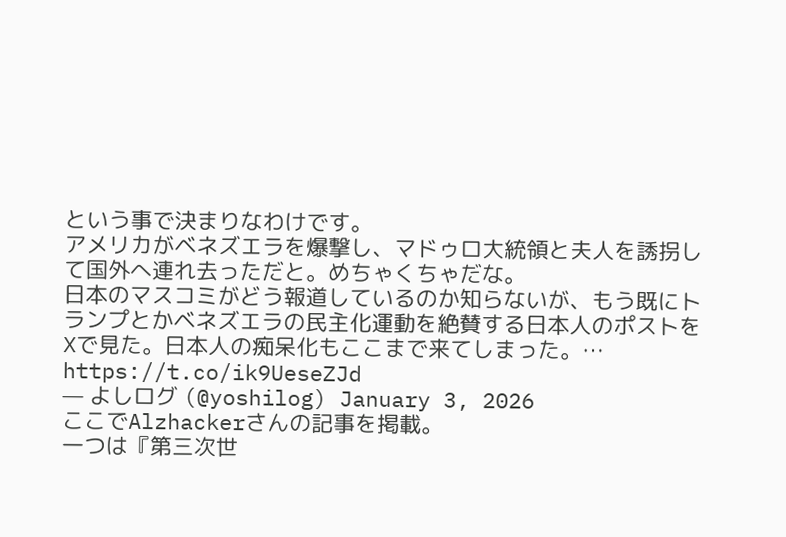という事で決まりなわけです。
アメリカがベネズエラを爆撃し、マドゥロ大統領と夫人を誘拐して国外へ連れ去っただと。めちゃくちゃだな。
日本のマスコミがどう報道しているのか知らないが、もう既にトランプとかベネズエラの民主化運動を絶賛する日本人のポストをXで見た。日本人の痴呆化もここまで来てしまった。… https://t.co/ik9UeseZJd
— よしログ (@yoshilog) January 3, 2026
ここでAlzhackerさんの記事を掲載。
一つは『第三次世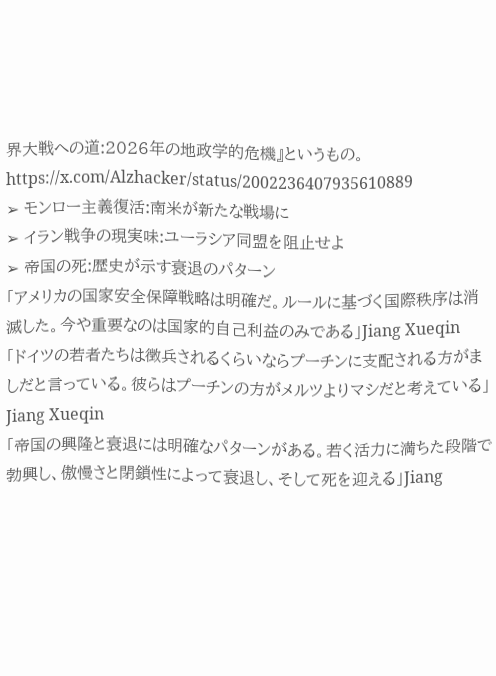界大戦への道:2026年の地政学的危機』というもの。
https://x.com/Alzhacker/status/2002236407935610889
➢ モンロー主義復活:南米が新たな戦場に
➢ イラン戦争の現実味:ユーラシア同盟を阻止せよ
➢ 帝国の死:歴史が示す衰退のパターン
「アメリカの国家安全保障戦略は明確だ。ルールに基づく国際秩序は消滅した。今や重要なのは国家的自己利益のみである」Jiang Xueqin
「ドイツの若者たちは徴兵されるくらいならプーチンに支配される方がましだと言っている。彼らはプーチンの方がメルツよりマシだと考えている」Jiang Xueqin
「帝国の興隆と衰退には明確なパターンがある。若く活力に満ちた段階で勃興し、傲慢さと閉鎖性によって衰退し、そして死を迎える」Jiang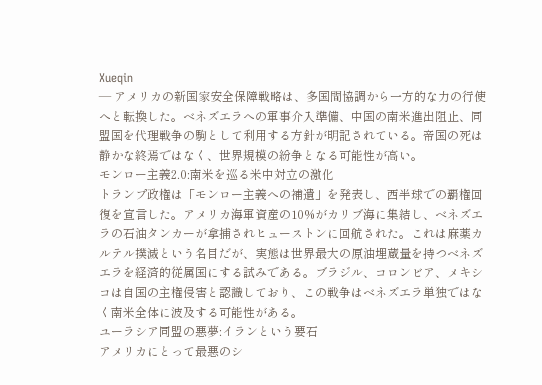Xueqin
— アメリカの新国家安全保障戦略は、多国間協調から一方的な力の行使へと転換した。ベネズエラへの軍事介入準備、中国の南米進出阻止、同盟国を代理戦争の駒として利用する方針が明記されている。帝国の死は静かな終焉ではなく、世界規模の紛争となる可能性が高い。
モンロー主義2.0:南米を巡る米中対立の激化
トランプ政権は「モンロー主義への補遺」を発表し、西半球での覇権回復を宣言した。アメリカ海軍資産の10%がカリブ海に集結し、ベネズエラの石油タンカーが拿捕されヒューストンに回航された。これは麻薬カルテル撲滅という名目だが、実態は世界最大の原油埋蔵量を持つベネズエラを経済的従属国にする試みである。ブラジル、コロンビア、メキシコは自国の主権侵害と認識しており、この戦争はベネズエラ単独ではなく南米全体に波及する可能性がある。
ユーラシア同盟の悪夢:イランという要石
アメリカにとって最悪のシ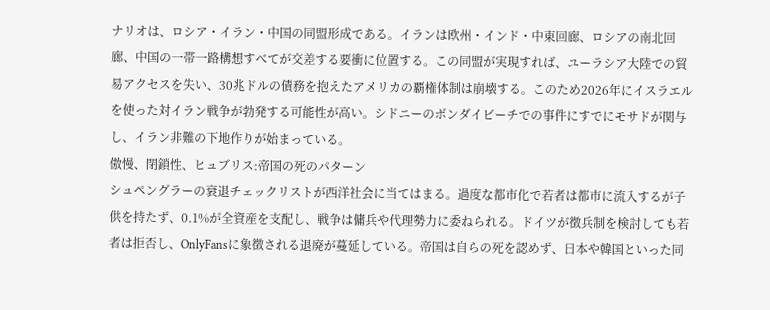ナリオは、ロシア・イラン・中国の同盟形成である。イランは欧州・インド・中東回廊、ロシアの南北回廊、中国の一帯一路構想すべてが交差する要衝に位置する。この同盟が実現すれば、ユーラシア大陸での貿易アクセスを失い、30兆ドルの債務を抱えたアメリカの覇権体制は崩壊する。このため2026年にイスラエルを使った対イラン戦争が勃発する可能性が高い。シドニーのボンダイビーチでの事件にすでにモサドが関与し、イラン非難の下地作りが始まっている。
傲慢、閉鎖性、ヒュブリス:帝国の死のパターン
シュペングラーの衰退チェックリストが西洋社会に当てはまる。過度な都市化で若者は都市に流入するが子供を持たず、0.1%が全資産を支配し、戦争は傭兵や代理勢力に委ねられる。ドイツが徴兵制を検討しても若者は拒否し、OnlyFansに象徴される退廃が蔓延している。帝国は自らの死を認めず、日本や韓国といった同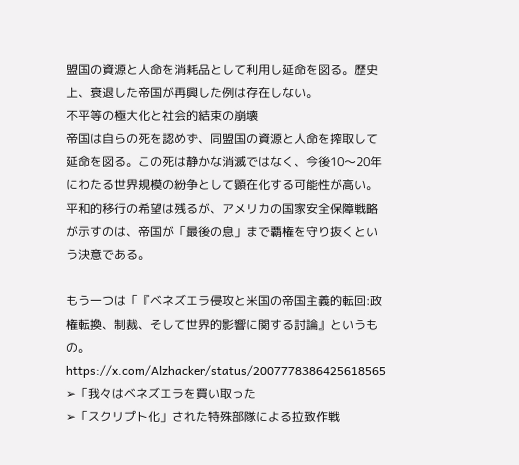盟国の資源と人命を消耗品として利用し延命を図る。歴史上、衰退した帝国が再興した例は存在しない。
不平等の極大化と社会的結束の崩壊
帝国は自らの死を認めず、同盟国の資源と人命を搾取して延命を図る。この死は静かな消滅ではなく、今後10〜20年にわたる世界規模の紛争として顕在化する可能性が高い。平和的移行の希望は残るが、アメリカの国家安全保障戦略が示すのは、帝国が「最後の息」まで覇権を守り抜くという決意である。

もう一つは「『ベネズエラ侵攻と米国の帝国主義的転回:政権転換、制裁、そして世界的影響に関する討論』というもの。
https://x.com/Alzhacker/status/2007778386425618565
➢「我々はベネズエラを買い取った
➢「スクリプト化」された特殊部隊による拉致作戦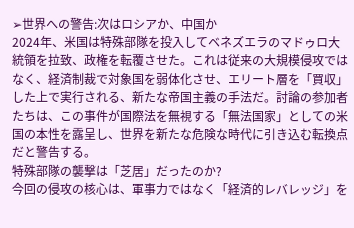➢世界への警告:次はロシアか、中国か
2024年、米国は特殊部隊を投入してベネズエラのマドゥロ大統領を拉致、政権を転覆させた。これは従来の大規模侵攻ではなく、経済制裁で対象国を弱体化させ、エリート層を「買収」した上で実行される、新たな帝国主義の手法だ。討論の参加者たちは、この事件が国際法を無視する「無法国家」としての米国の本性を露呈し、世界を新たな危険な時代に引き込む転換点だと警告する。
特殊部隊の襲撃は「芝居」だったのか?
今回の侵攻の核心は、軍事力ではなく「経済的レバレッジ」を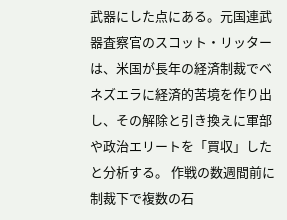武器にした点にある。元国連武器査察官のスコット・リッターは、米国が長年の経済制裁でベネズエラに経済的苦境を作り出し、その解除と引き換えに軍部や政治エリートを「買収」したと分析する。 作戦の数週間前に制裁下で複数の石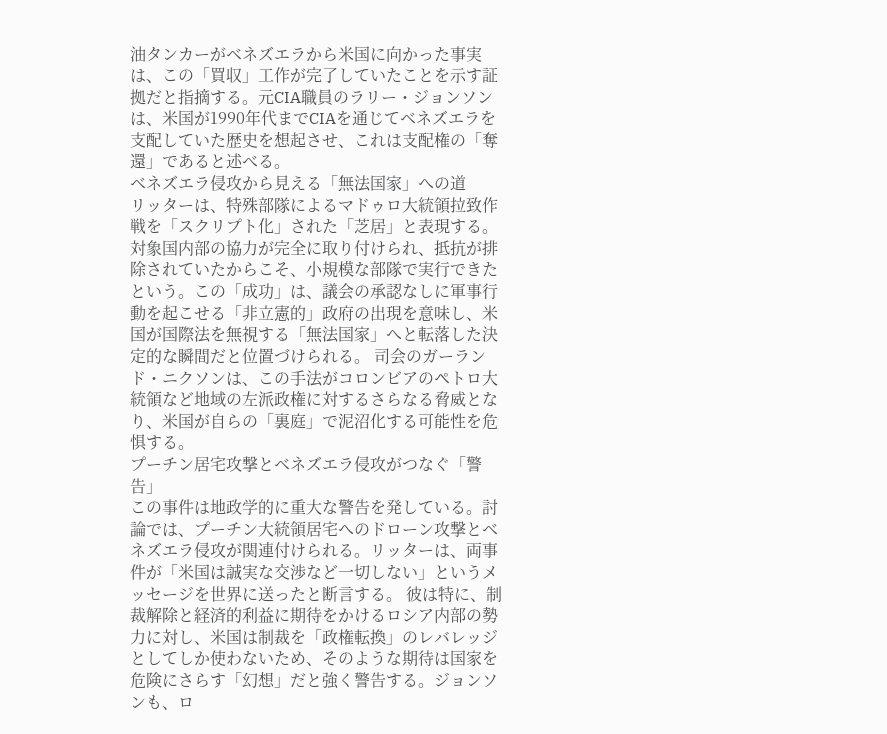油タンカーがベネズエラから米国に向かった事実は、この「買収」工作が完了していたことを示す証拠だと指摘する。元CIA職員のラリー・ジョンソンは、米国が1990年代までCIAを通じてベネズエラを支配していた歴史を想起させ、これは支配権の「奪還」であると述べる。
ベネズエラ侵攻から見える「無法国家」への道
リッターは、特殊部隊によるマドゥロ大統領拉致作戦を「スクリプト化」された「芝居」と表現する。対象国内部の協力が完全に取り付けられ、抵抗が排除されていたからこそ、小規模な部隊で実行できたという。この「成功」は、議会の承認なしに軍事行動を起こせる「非立憲的」政府の出現を意味し、米国が国際法を無視する「無法国家」へと転落した決定的な瞬間だと位置づけられる。 司会のガーランド・ニクソンは、この手法がコロンビアのペトロ大統領など地域の左派政権に対するさらなる脅威となり、米国が自らの「裏庭」で泥沼化する可能性を危惧する。
プーチン居宅攻撃とベネズエラ侵攻がつなぐ「警告」
この事件は地政学的に重大な警告を発している。討論では、プーチン大統領居宅へのドローン攻撃とベネズエラ侵攻が関連付けられる。リッターは、両事件が「米国は誠実な交渉など一切しない」というメッセージを世界に送ったと断言する。 彼は特に、制裁解除と経済的利益に期待をかけるロシア内部の勢力に対し、米国は制裁を「政権転換」のレバレッジとしてしか使わないため、そのような期待は国家を危険にさらす「幻想」だと強く警告する。ジョンソンも、ロ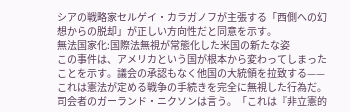シアの戦略家セルゲイ・カラガノフが主張する「西側への幻想からの脱却」が正しい方向性だと同意を示す。
無法国家化:国際法無視が常態化した米国の新たな姿
この事件は、アメリカという国が根本から変わってしまったことを示す。議会の承認もなく他国の大統領を拉致する——これは憲法が定める戦争の手続きを完全に無視した行為だ。司会者のガーランド・ニクソンは言う。「これは『非立憲的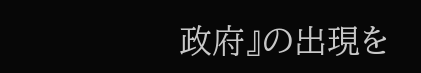政府』の出現を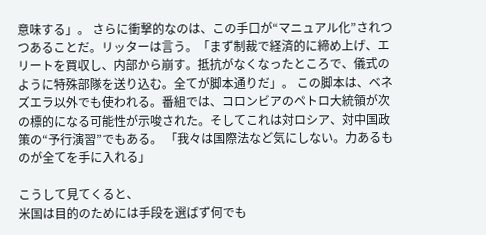意味する」。 さらに衝撃的なのは、この手口が“マニュアル化”されつつあることだ。リッターは言う。「まず制裁で経済的に締め上げ、エリートを買収し、内部から崩す。抵抗がなくなったところで、儀式のように特殊部隊を送り込む。全てが脚本通りだ」。 この脚本は、ベネズエラ以外でも使われる。番組では、コロンビアのペトロ大統領が次の標的になる可能性が示唆された。そしてこれは対ロシア、対中国政策の“予行演習”でもある。 「我々は国際法など気にしない。力あるものが全てを手に入れる」

こうして見てくると、
米国は目的のためには手段を選ばず何でも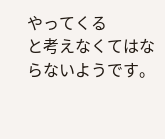やってくる
と考えなくてはならないようです。